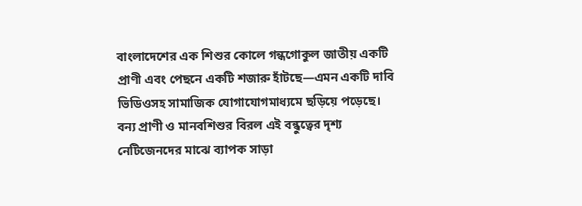বাংলাদেশের এক শিশুর কোলে গন্ধগোকুল জাতীয় একটি প্রাণী এবং পেছনে একটি শজারু হাঁটছে—এমন একটি দাবি ভিডিওসহ সামাজিক যোগাযোগমাধ্যমে ছড়িয়ে পড়েছে। বন্য প্রাণী ও মানবশিশুর বিরল এই বন্ধুত্বের দৃশ্য নেটিজেনদের মাঝে ব্যাপক সাড়া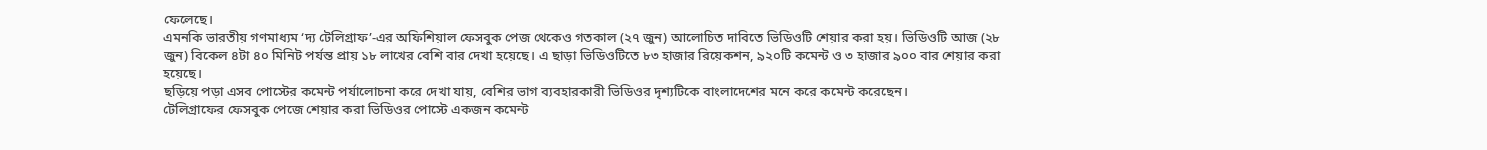ফেলেছে।
এমনকি ভারতীয় গণমাধ্যম ‘দ্য টেলিগ্রাফ’-এর অফিশিয়াল ফেসবুক পেজ থেকেও গতকাল (২৭ জুন) আলোচিত দাবিতে ভিডিওটি শেয়ার করা হয়। ভিডিওটি আজ (২৮ জুন) বিকেল ৪টা ৪০ মিনিট পর্যন্ত প্রায় ১৮ লাখের বেশি বার দেখা হয়েছে। এ ছাড়া ভিডিওটিতে ৮৩ হাজার রিয়েকশন, ৯২০টি কমেন্ট ও ৩ হাজার ৯০০ বার শেয়ার করা হয়েছে।
ছড়িয়ে পড়া এসব পোস্টের কমেন্ট পর্যালোচনা করে দেখা যায়, বেশির ভাগ ব্যবহারকারী ভিডিওর দৃশ্যটিকে বাংলাদেশের মনে করে কমেন্ট করেছেন।
টেলিগ্রাফের ফেসবুক পেজে শেয়ার করা ভিডিওর পোস্টে একজন কমেন্ট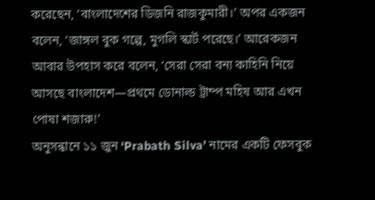করেছেন, ‘বাংলাদেশের ডিজনি রাজকুমারী।’ অপর একজন বলেন, ‘জাঙ্গল বুক গল্পে, মুগলি স্কার্ট পরেছে।’ আরেকজন আবার উপহাস করে বলেন, ‘সেরা সেরা বন্য কাহিনি নিয়ে আসছে বাংলাদেশ—প্রথমে ডোনাল্ড ট্রাম্প মহিষ আর এখন পোষা শজারু!’
অনুসন্ধানে ১১ জুন ‘Prabath Silva’ নামের একটি ফেসবুক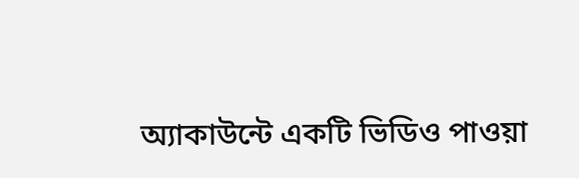অ্যাকাউন্টে একটি ভিডিও পাওয়া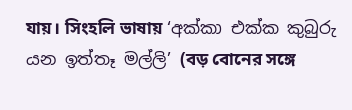যায়। সিংহলি ভাষায় ‘අක්කා එක්ක කුබුරු යන ඉත්තෑ මල්ලි’ (বড় বোনের সঙ্গে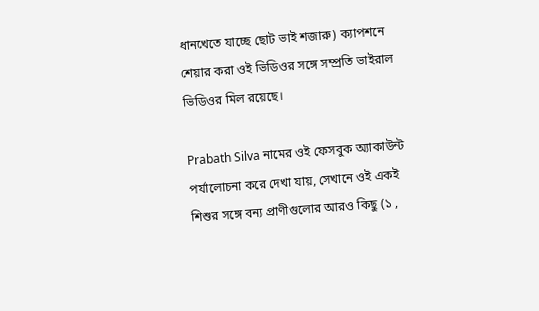ধানখেতে যাচ্ছে ছোট ভাই শজারু) ক্যাপশনে শেয়ার করা ওই ভিডিওর সঙ্গে সম্প্রতি ভাইরাল ভিডিওর মিল রয়েছে।

Prabath Silva নামের ওই ফেসবুক অ্যাকাউন্ট পর্যালোচনা করে দেখা যায়, সেখানে ওই একই শিশুর সঙ্গে বন্য প্রাণীগুলোর আরও কিছু (১ ,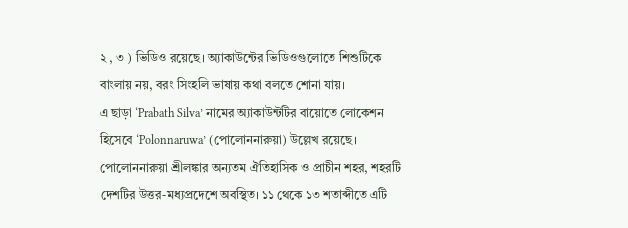২ , ৩ ) ভিডিও রয়েছে। অ্যাকাউন্টের ভিডিওগুলোতে শিশুটিকে বাংলায় নয়, বরং সিংহলি ভাষায় কথা বলতে শোনা যায়।
এ ছাড়া ‘Prabath Silva’ নামের অ্যাকাউন্টটির বায়োতে লোকেশন হিসেবে ‘Polonnaruwa’ (পোলোননারুয়া) উল্লেখ রয়েছে। পোলোননারুয়া শ্রীলঙ্কার অন্যতম ঐতিহাসিক ও প্রাচীন শহর, শহরটি দেশটির উত্তর-মধ্যপ্রদেশে অবস্থিত। ১১ থেকে ১৩ শতাব্দীতে এটি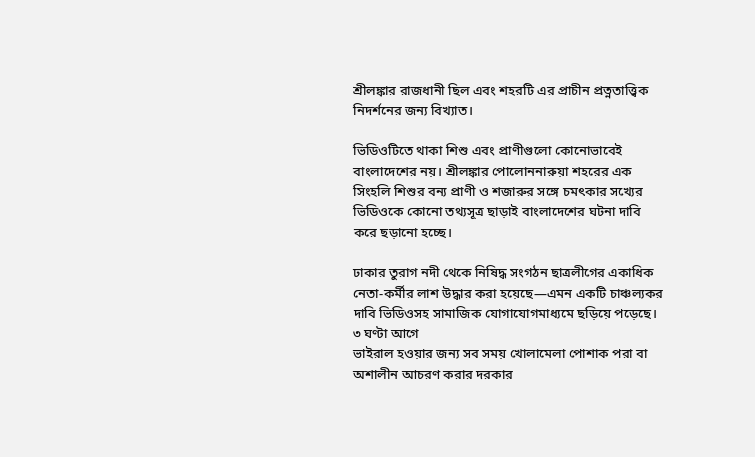শ্রীলঙ্কার রাজধানী ছিল এবং শহরটি এর প্রাচীন প্রত্নতাত্ত্বিক নিদর্শনের জন্য বিখ্যাত।

ভিডিওটিতে থাকা শিশু এবং প্রাণীগুলো কোনোভাবেই বাংলাদেশের নয়। শ্রীলঙ্কার পোলোননারুয়া শহরের এক সিংহলি শিশুর বন্য প্রাণী ও শজারুর সঙ্গে চমৎকার সখ্যের ভিডিওকে কোনো তথ্যসূত্র ছাড়াই বাংলাদেশের ঘটনা দাবি করে ছড়ানো হচ্ছে।

ঢাকার তুরাগ নদী থেকে নিষিদ্ধ সংগঠন ছাত্রলীগের একাধিক নেতা-কর্মীর লাশ উদ্ধার করা হয়েছে—এমন একটি চাঞ্চল্যকর দাবি ভিডিওসহ সামাজিক যোগাযোগমাধ্যমে ছড়িয়ে পড়েছে।
৩ ঘণ্টা আগে
ভাইরাল হওয়ার জন্য সব সময় খোলামেলা পোশাক পরা বা অশালীন আচরণ করার দরকার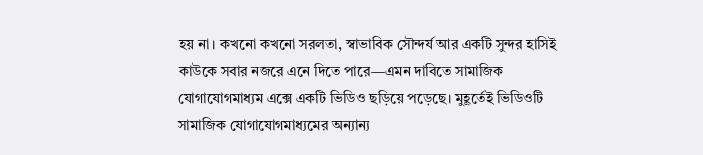হয় না। কখনো কখনো সরলতা, স্বাভাবিক সৌন্দর্য আর একটি সুন্দর হাসিই কাউকে সবার নজরে এনে দিতে পারে—এমন দাবিতে সামাজিক যোগাযোগমাধ্যম এক্সে একটি ভিডিও ছড়িয়ে পড়েছে। মুহূর্তেই ভিডিওটি সামাজিক যোগাযোগমাধ্যমের অন্যান্য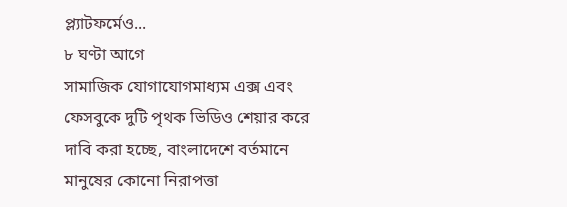প্ল্যাটফর্মেও...
৮ ঘণ্টা আগে
সামাজিক যোগাযোগমাধ্যম এক্স এবং ফেসবুকে দুটি পৃথক ভিডিও শেয়ার করে দাবি করা হচ্ছে, বাংলাদেশে বর্তমানে মানুষের কোনো নিরাপত্তা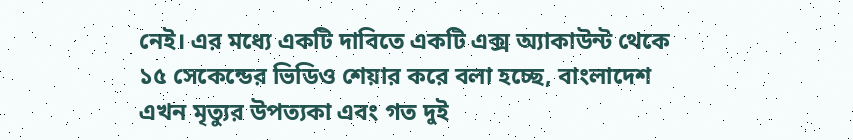নেই। এর মধ্যে একটি দাবিতে একটি এক্স অ্যাকাউন্ট থেকে ১৫ সেকেন্ডের ভিডিও শেয়ার করে বলা হচ্ছে, বাংলাদেশ এখন মৃত্যুর উপত্যকা এবং গত দুই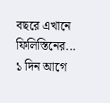বছরে এখানে ফিলিস্তিনের...
১ দিন আগে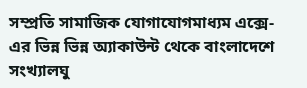সম্প্রতি সামাজিক যোগাযোগমাধ্যম এক্সে-এর ভিন্ন ভিন্ন অ্যাকাউন্ট থেকে বাংলাদেশে সংখ্যালঘু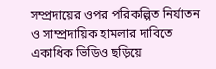সম্প্রদায়ের ওপর পরিকল্পিত নির্যাতন ও সাম্প্রদায়িক হামলার দাবিতে একাধিক ভিডিও ছড়িয়ে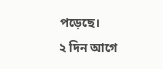পড়েছে।
২ দিন আগে